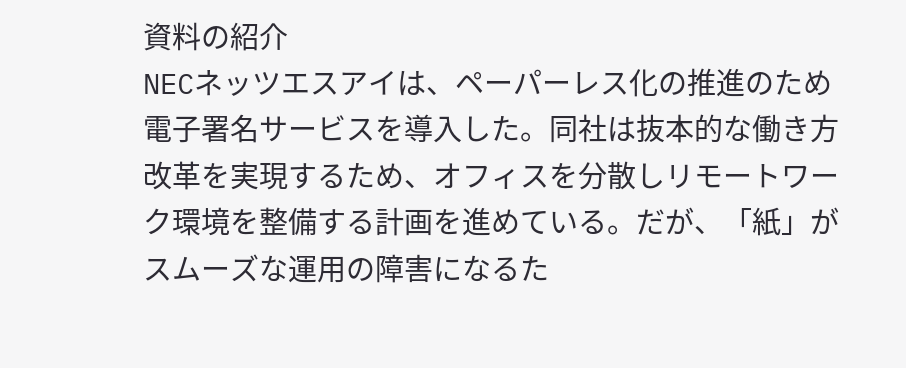資料の紹介
NECネッツエスアイは、ペーパーレス化の推進のため電子署名サービスを導入した。同社は抜本的な働き方改革を実現するため、オフィスを分散しリモートワーク環境を整備する計画を進めている。だが、「紙」がスムーズな運用の障害になるた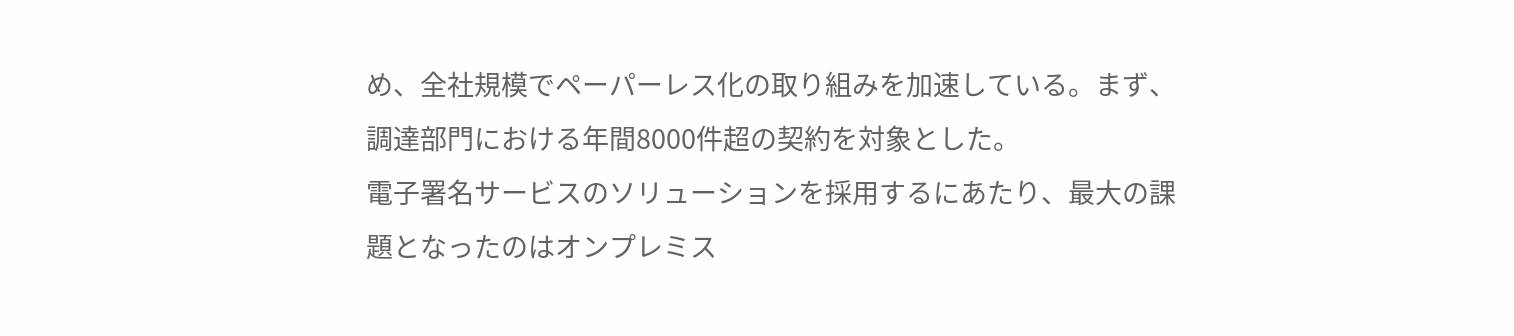め、全社規模でペーパーレス化の取り組みを加速している。まず、調達部門における年間8000件超の契約を対象とした。
電子署名サービスのソリューションを採用するにあたり、最大の課題となったのはオンプレミス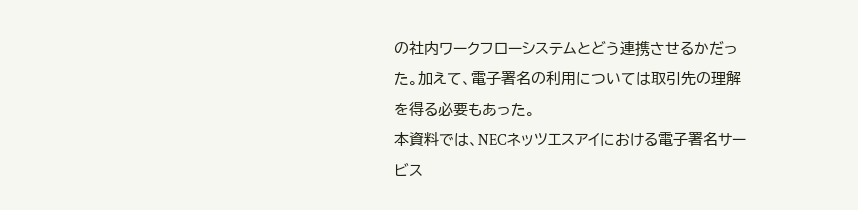の社内ワークフローシステムとどう連携させるかだった。加えて、電子署名の利用については取引先の理解を得る必要もあった。
本資料では、NECネッツエスアイにおける電子署名サービス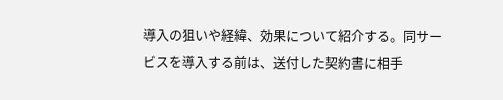導入の狙いや経緯、効果について紹介する。同サービスを導入する前は、送付した契約書に相手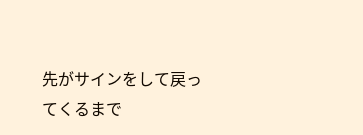先がサインをして戻ってくるまで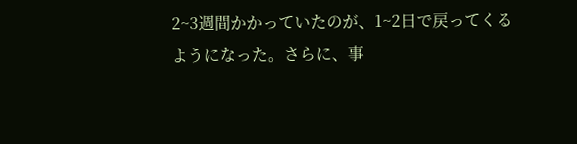2~3週間かかっていたのが、1~2日で戻ってくるようになった。さらに、事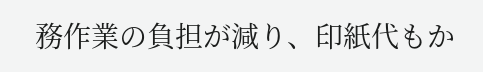務作業の負担が減り、印紙代もか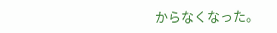からなくなった。